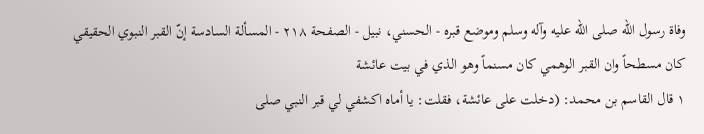وفاة رسول الله صلى الله عليه وآله وسلم وموضع قبره - الحسني، نبيل - الصفحة ٢١٨ - المسألة السادسة إنّ القبر النبوي الحقيقي كان مسطحاً وان القبر الوهمي كان مسنماً وهو الذي في بيت عائشة
١ قال القاسم بن محمد: (دخلت على عائشة، فقلت: يا أماه اكشفي لي قبر النبي صلى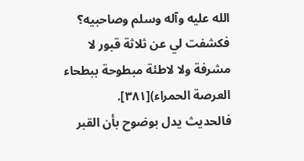الله عليه وآله وسلم وصاحبيه؟
فكشفت لي عن ثلاثة قبور لا مشرفة ولا لاطئة مبطوحة ببطحاء العرصة الحمراء)[٣٨١].
فالحديث يدل بوضوح بأن القبر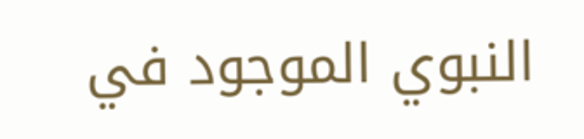النبوي الموجود في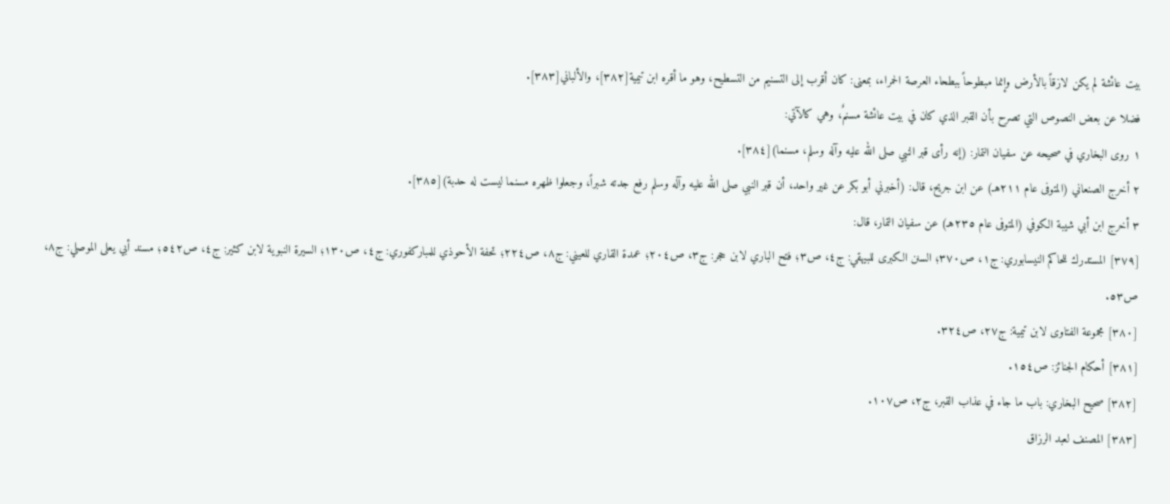بيت عائشة لم يكن لازقاً بالأرض وإنما مبطوحاً ببطحاء العرصة الحمراء، بمعنى: كان أقرب إلى التسنيم من التسطيح، وهو ما أقره ابن تيمية[٣٨٢]، والألباني[٣٨٣].
فضلا عن بعض النصوص التي تصرح بأن القبر الذي كان في بيت عائشة مسنمٌ، وهي كالآتي:
١ روى البخاري في صحيحه عن سفيان التمار: (إنه رأى قبر النبي صلى الله عليه وآله وسلم، مسنما)[٣٨٤].
٢ أخرج الصنعاني (المتوفى عام ٢١١هـ) عن ابن جريح، قال: (أخبرني أبو بكر عن غير واحد، أن قبر النبي صلى الله عليه وآله وسلم رفع جدته شبراً، وجعلوا ظهره مسنما ليست له حدبة)[٣٨٥].
٣ أخرج ابن أبي شيبة الكوفي (المتوفى عام ٢٣٥هـ) عن سفيان التمار، قال:
[٣٧٩] المستدرك للحاكم النيسابوري: ج١، ص٣٧٠؛ السنن الكبرى للبيهقي: ج٤، ص٣؛ فتح الباري لابن حجر: ج٣، ص٢٠٤؛ عمدة القاري للعيني: ج٨، ص٢٢٤؛ تحفة الأحوذي للمباركفوري: ج٤، ص١٣٠؛ السيرة النبوية لابن كثير: ج٤، ص٥٤٢؛ مسند أبي يعلى الموصلي: ج٨، ص٥٣.
[٣٨٠] مجموعة الفتاوى لابن تيمية: ج٢٧، ص٣٢٤.
[٣٨١] أحكام الجنائز: ص١٥٤.
[٣٨٢] صحيح البخاري: باب ما جاء في عذاب القبر، ج٢، ص١٠٧.
[٣٨٣] المصنف لعبد الرزاق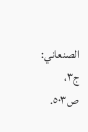الصنعاني: ج٣، ص٥٠٣.